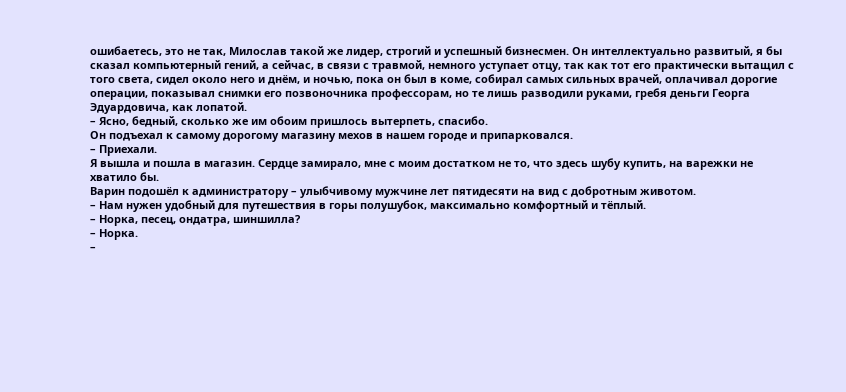ошибаетесь, это не так, Милослав такой же лидер, строгий и успешный бизнесмен. Он интеллектуально развитый, я бы сказал компьютерный гений, а сейчас, в связи с травмой, немного уступает отцу, так как тот его практически вытащил с того света, сидел около него и днём, и ночью, пока он был в коме, собирал самых сильных врачей, оплачивал дорогие операции, показывал снимки его позвоночника профессорам, но те лишь разводили руками, гребя деньги Георга Эдуардовича, как лопатой.
– Ясно, бедный, сколько же им обоим пришлось вытерпеть, спасибо.
Он подъехал к самому дорогому магазину мехов в нашем городе и припарковался.
– Приехали.
Я вышла и пошла в магазин. Сердце замирало, мне с моим достатком не то, что здесь шубу купить, на варежки не хватило бы.
Варин подошёл к администратору – улыбчивому мужчине лет пятидесяти на вид с добротным животом.
– Нам нужен удобный для путешествия в горы полушубок, максимально комфортный и тёплый.
– Норка, песец, ондатра, шиншилла?
– Норка.
–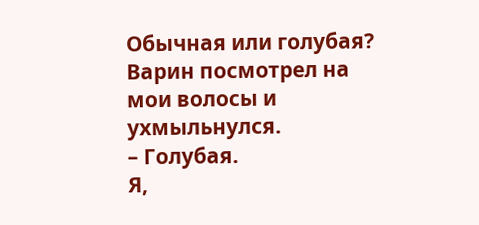Обычная или голубая?
Варин посмотрел на мои волосы и ухмыльнулся.
– Голубая.
Я,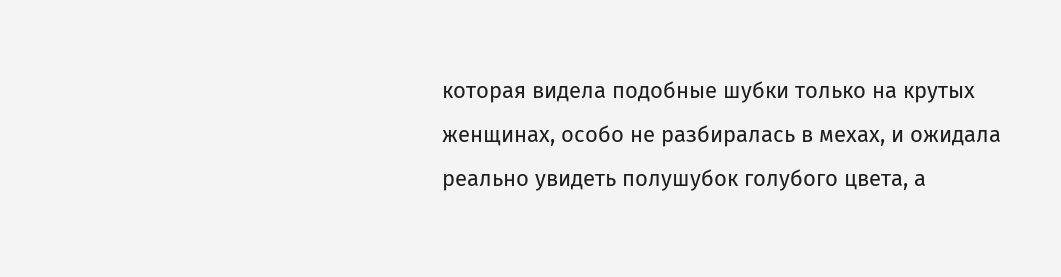которая видела подобные шубки только на крутых женщинах, особо не разбиралась в мехах, и ожидала реально увидеть полушубок голубого цвета, а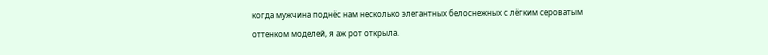когда мужчина поднёс нам несколько элегантных белоснежных с лёгким сероватым оттенком моделей, я аж рот открыла.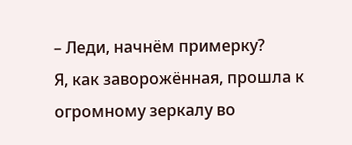– Леди, начнём примерку?
Я, как заворожённая, прошла к огромному зеркалу во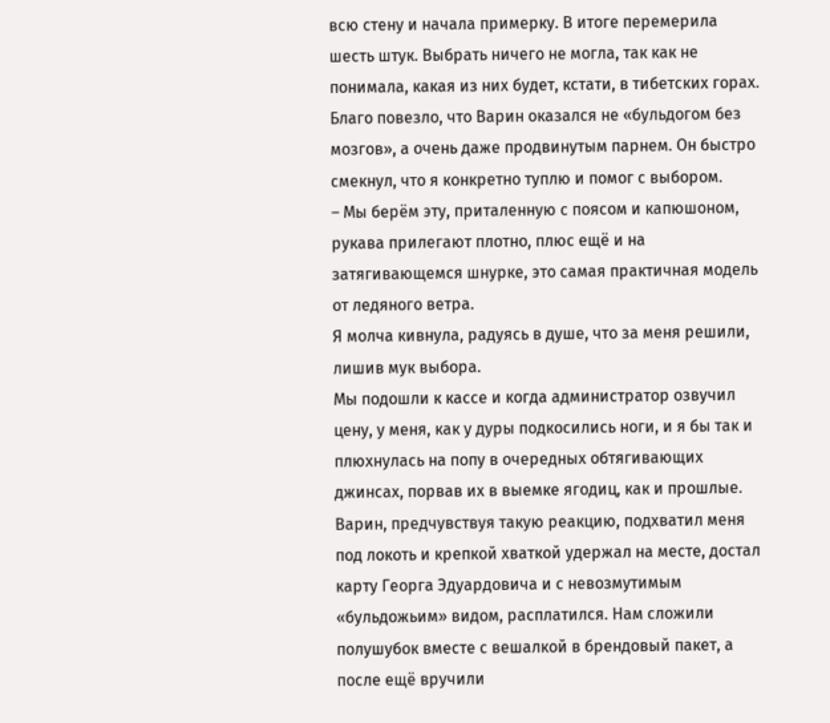всю стену и начала примерку. В итоге перемерила шесть штук. Выбрать ничего не могла, так как не понимала, какая из них будет, кстати, в тибетских горах. Благо повезло, что Варин оказался не «бульдогом без мозгов», а очень даже продвинутым парнем. Он быстро смекнул, что я конкретно туплю и помог с выбором.
– Мы берём эту, приталенную с поясом и капюшоном, рукава прилегают плотно, плюс ещё и на затягивающемся шнурке, это самая практичная модель от ледяного ветра.
Я молча кивнула, радуясь в душе, что за меня решили, лишив мук выбора.
Мы подошли к кассе и когда администратор озвучил цену, у меня, как у дуры подкосились ноги, и я бы так и плюхнулась на попу в очередных обтягивающих джинсах, порвав их в выемке ягодиц, как и прошлые. Варин, предчувствуя такую реакцию, подхватил меня под локоть и крепкой хваткой удержал на месте, достал карту Георга Эдуардовича и с невозмутимым «бульдожьим» видом, расплатился. Нам сложили полушубок вместе с вешалкой в брендовый пакет, а после ещё вручили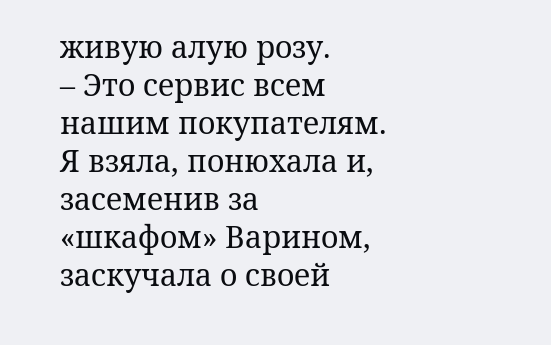живую алую розу.
– Это сервис всем нашим покупателям.
Я взяла, понюхала и, засеменив за «шкафом» Варином, заскучала о своей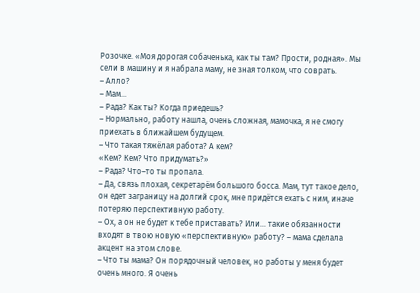Розочке. «Моя дорогая собаченька, как ты там? Прости, родная». Мы сели в машину и я набрала маму, не зная толком, что соврать.
– Алло?
– Мам…
– Рада? Как ты? Когда приедешь?
– Нормально, работу нашла, очень сложная, мамочка, я не смогу приехать в ближайшем будущем.
– Что такая тяжёлая работа? А кем?
«Кем? Кем? Что придумать?»
– Рада? Что–то ты пропала.
– Да, связь плохая, секретарём большого босса. Мам, тут такое дело, он едет заграницу на долгий срок, мне придётся ехать с ним, иначе потеряю перспективную работу.
– Ох, а он не будет к тебе приставать? Или… такие обязанности входят в твою новую «перспективную» работу? – мама сделала акцент на этом слове.
– Что ты мама? Он порядочный человек, но работы у меня будет очень много. Я очень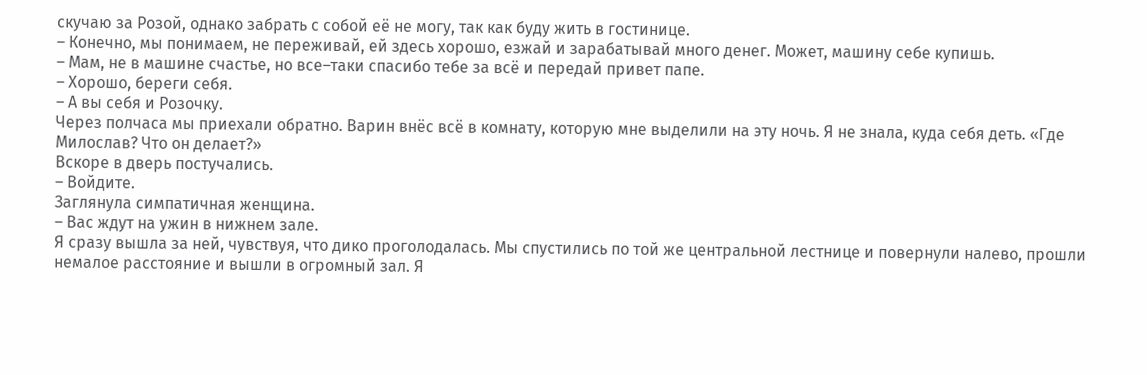скучаю за Розой, однако забрать с собой её не могу, так как буду жить в гостинице.
– Конечно, мы понимаем, не переживай, ей здесь хорошо, езжай и зарабатывай много денег. Может, машину себе купишь.
– Мам, не в машине счастье, но все–таки спасибо тебе за всё и передай привет папе.
– Хорошо, береги себя.
– А вы себя и Розочку.
Через полчаса мы приехали обратно. Варин внёс всё в комнату, которую мне выделили на эту ночь. Я не знала, куда себя деть. «Где Милослав? Что он делает?»
Вскоре в дверь постучались.
– Войдите.
Заглянула симпатичная женщина.
– Вас ждут на ужин в нижнем зале.
Я сразу вышла за ней, чувствуя, что дико проголодалась. Мы спустились по той же центральной лестнице и повернули налево, прошли немалое расстояние и вышли в огромный зал. Я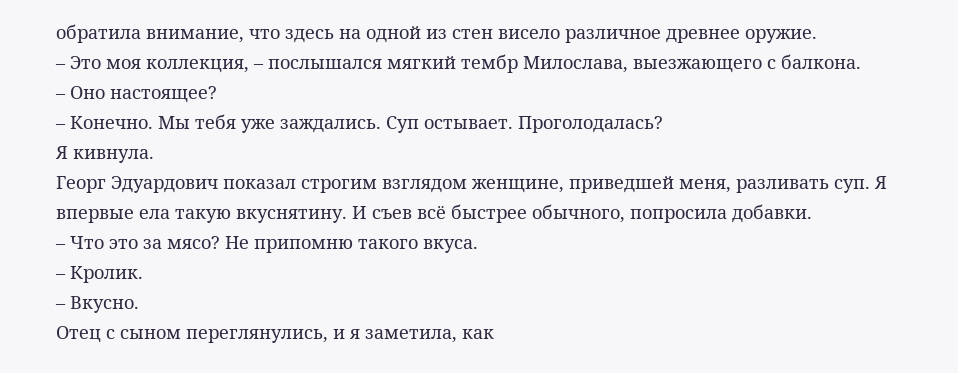обратила внимание, что здесь на одной из стен висело различное древнее оружие.
– Это моя коллекция, – послышался мягкий тембр Милослава, выезжающего с балкона.
– Оно настоящее?
– Конечно. Мы тебя уже заждались. Суп остывает. Проголодалась?
Я кивнула.
Георг Эдуардович показал строгим взглядом женщине, приведшей меня, разливать суп. Я впервые ела такую вкуснятину. И съев всё быстрее обычного, попросила добавки.
– Что это за мясо? Не припомню такого вкуса.
– Кролик.
– Вкусно.
Отец с сыном переглянулись, и я заметила, как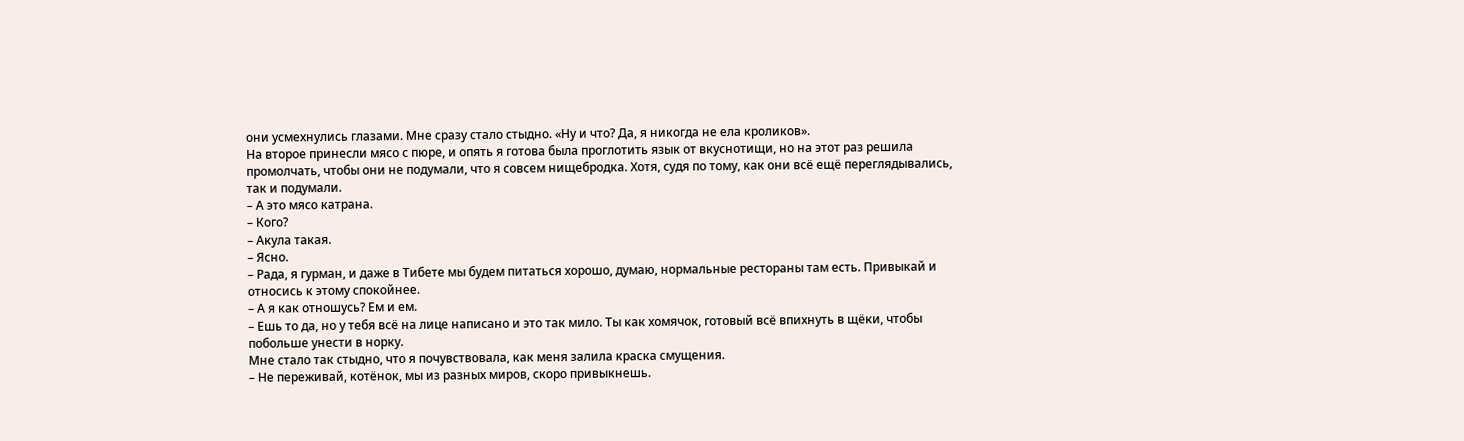они усмехнулись глазами. Мне сразу стало стыдно. «Ну и что? Да, я никогда не ела кроликов».
На второе принесли мясо с пюре, и опять я готова была проглотить язык от вкуснотищи, но на этот раз решила промолчать, чтобы они не подумали, что я совсем нищебродка. Хотя, судя по тому, как они всё ещё переглядывались, так и подумали.
– А это мясо катрана.
– Кого?
– Акула такая.
– Ясно.
– Рада, я гурман, и даже в Тибете мы будем питаться хорошо, думаю, нормальные рестораны там есть. Привыкай и относись к этому спокойнее.
– А я как отношусь? Ем и ем.
– Ешь то да, но у тебя всё на лице написано и это так мило. Ты как хомячок, готовый всё впихнуть в щёки, чтобы побольше унести в норку.
Мне стало так стыдно, что я почувствовала, как меня залила краска смущения.
– Не переживай, котёнок, мы из разных миров, скоро привыкнешь.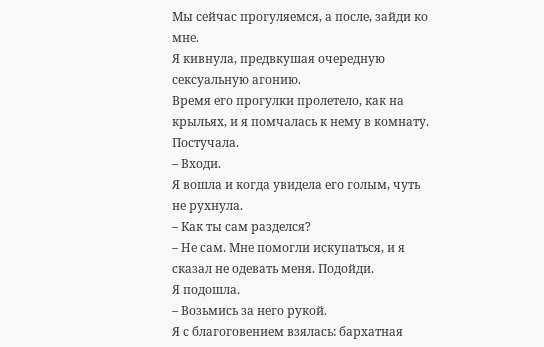Мы сейчас прогуляемся, а после, зайди ко мне.
Я кивнула, предвкушая очередную сексуальную агонию.
Время его прогулки пролетело, как на крыльях, и я помчалась к нему в комнату. Постучала.
– Входи.
Я вошла и когда увидела его голым, чуть не рухнула.
– Как ты сам разделся?
– Не сам. Мне помогли искупаться, и я сказал не одевать меня. Подойди.
Я подошла.
– Возьмись за него рукой.
Я с благоговением взялась: бархатная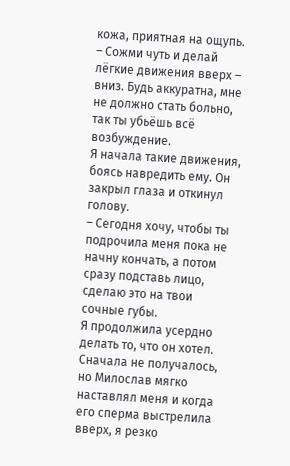кожа, приятная на ощупь.
– Сожми чуть и делай лёгкие движения вверх – вниз. Будь аккуратна, мне не должно стать больно, так ты убьёшь всё возбуждение.
Я начала такие движения, боясь навредить ему. Он закрыл глаза и откинул голову.
– Сегодня хочу, чтобы ты подрочила меня пока не начну кончать, а потом сразу подставь лицо, сделаю это на твои сочные губы.
Я продолжила усердно делать то, что он хотел. Сначала не получалось, но Милослав мягко наставлял меня и когда его сперма выстрелила вверх, я резко